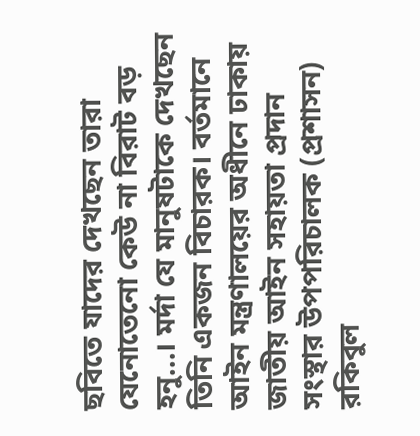ছবিতে যাদের দেখছেন তারা যেনোতেনো কেউ না বিরাট বড় হনু...। মর্দা যে মানুষটাকে দেখছেন তিনি একজন বিচারক। বর্তমানে আইন মন্ত্রণালয়ের অধীনে ঢাকায় জাতীয় আইন সহায়তা প্রদান সংস্থার উপপরিচালক (প্রশাসন) রকিবুল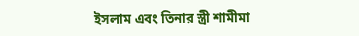ইসলাম এবং তিনার স্ত্রী শামীমা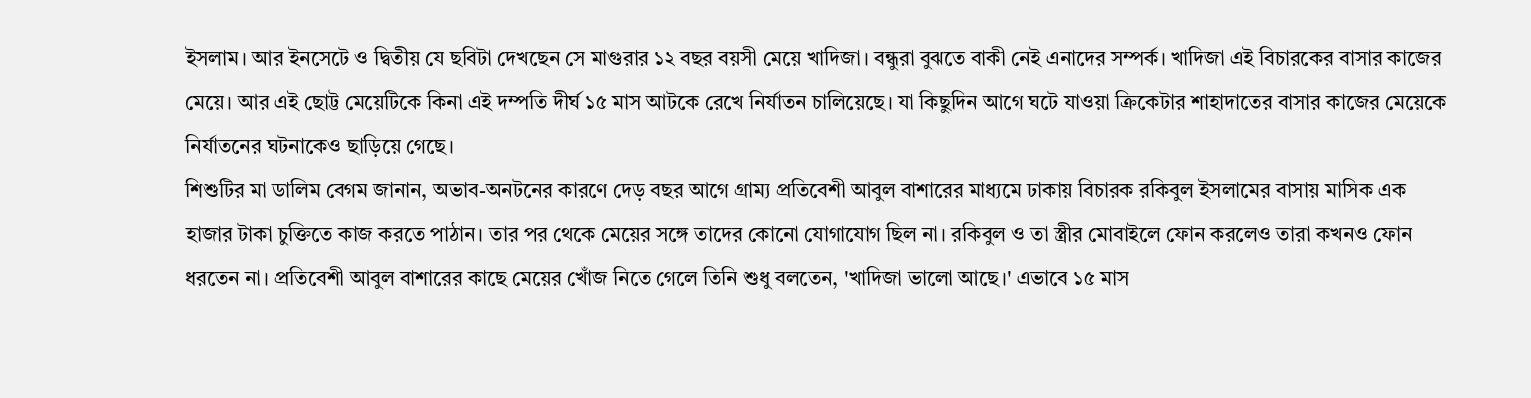ইসলাম। আর ইনসেটে ও দ্বিতীয় যে ছবিটা দেখছেন সে মাগুরার ১২ বছর বয়সী মেয়ে খাদিজা। বন্ধুরা বুঝতে বাকী নেই এনাদের সম্পর্ক। খাদিজা এই বিচারকের বাসার কাজের মেয়ে। আর এই ছোট্ট মেয়েটিকে কিনা এই দম্পতি দীর্ঘ ১৫ মাস আটকে রেখে নির্যাতন চালিয়েছে। যা কিছুদিন আগে ঘটে যাওয়া ক্রিকেটার শাহাদাতের বাসার কাজের মেয়েকে নির্যাতনের ঘটনাকেও ছাড়িয়ে গেছে।
শিশুটির মা ডালিম বেগম জানান, অভাব-অনটনের কারণে দেড় বছর আগে গ্রাম্য প্রতিবেশী আবুল বাশারের মাধ্যমে ঢাকায় বিচারক রকিবুল ইসলামের বাসায় মাসিক এক হাজার টাকা চুক্তিতে কাজ করতে পাঠান। তার পর থেকে মেয়ের সঙ্গে তাদের কোনো যোগাযোগ ছিল না। রকিবুল ও তা স্ত্রীর মোবাইলে ফোন করলেও তারা কখনও ফোন ধরতেন না। প্রতিবেশী আবুল বাশারের কাছে মেয়ের খোঁজ নিতে গেলে তিনি শুধু বলতেন, 'খাদিজা ভালো আছে।' এভাবে ১৫ মাস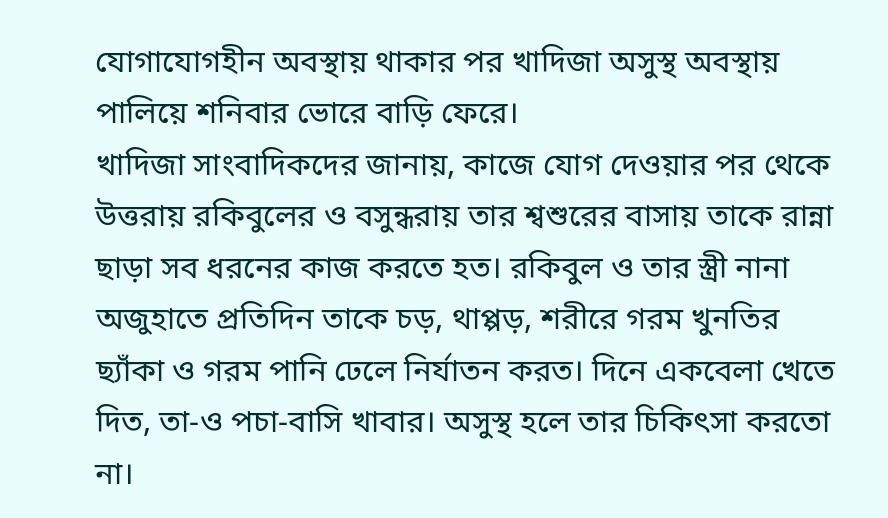যোগাযোগহীন অবস্থায় থাকার পর খাদিজা অসুস্থ অবস্থায় পালিয়ে শনিবার ভোরে বাড়ি ফেরে।
খাদিজা সাংবাদিকদের জানায়, কাজে যোগ দেওয়ার পর থেকে উত্তরায় রকিবুলের ও বসুন্ধরায় তার শ্বশুরের বাসায় তাকে রান্না ছাড়া সব ধরনের কাজ করতে হত। রকিবুল ও তার স্ত্রী নানা অজুহাতে প্রতিদিন তাকে চড়, থাপ্পড়, শরীরে গরম খুনতির ছ্যাঁকা ও গরম পানি ঢেলে নির্যাতন করত। দিনে একবেলা খেতে দিত, তা-ও পচা-বাসি খাবার। অসুস্থ হলে তার চিকিৎসা করতো না।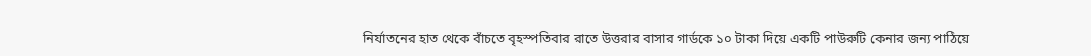নির্যাতনের হাত থেকে বাঁচতে বৃহস্পতিবার রাতে উত্তরার বাসার গার্ডকে ১০ টাকা দিয়ে একটি পাউরুটি কেনার জন্য পাঠিয়ে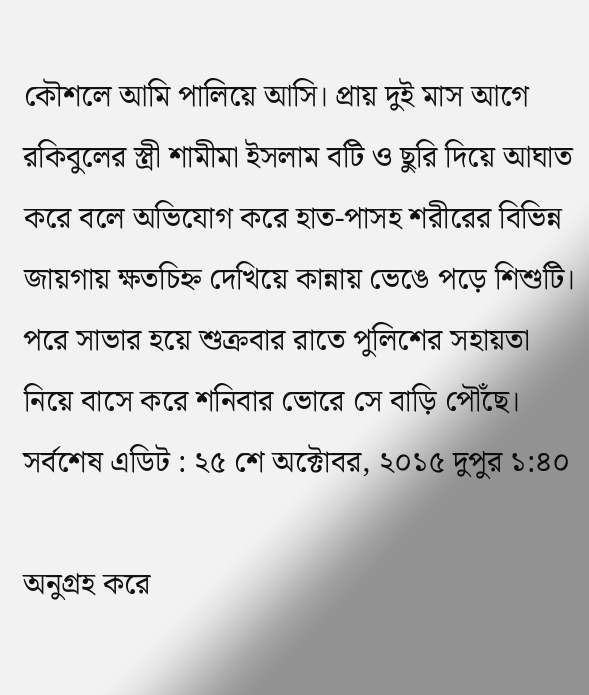কৌশলে আমি পালিয়ে আসি। প্রায় দুই মাস আগে রকিবুলের স্ত্রী শামীমা ইসলাম বটি ও ছুরি দিয়ে আঘাত করে বলে অভিযোগ করে হাত-পাসহ শরীরের বিভিন্ন জায়গায় ক্ষতচিহ্ন দেখিয়ে কান্নায় ভেঙে পড়ে শিশুটি। পরে সাভার হয়ে শুক্রবার রাতে পুলিশের সহায়তা নিয়ে বাসে করে শনিবার ভোরে সে বাড়ি পৌঁছে।
সর্বশেষ এডিট : ২৫ শে অক্টোবর, ২০১৫ দুপুর ১:৪০

অনুগ্রহ করে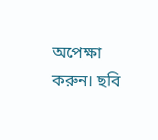অপেক্ষা করুন। ছবি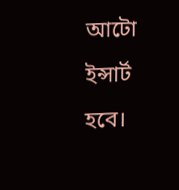আটো ইন্সার্ট হবে।